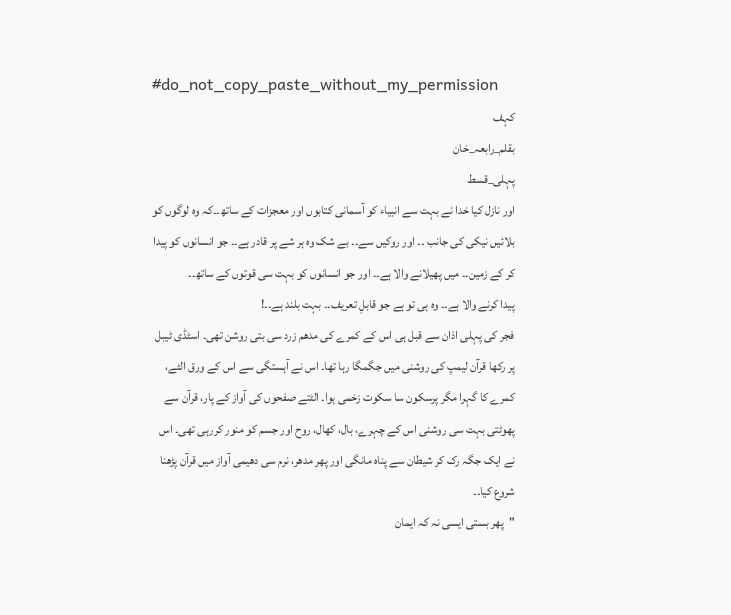#do_not_copy_paste_without_my_permission
کہف
بقلم_رابعہ_خان
پہلی_قسط
اور نازل کیا خدا نے بہت سے انبیاء کو آسمانی کتابوں اور معجزات کے ساتھ۔۔کہ وہ لوگوں کو بلائیں نیکی کی جانب ۔۔ اور روکیں سے۔۔ بے شک وہ ہر شے پر قادر ہے۔۔ جو انسانوں کو پیدا کر کے زمین۔۔ میں پھیلانے والا ہے۔۔ اور جو انسانوں کو بہت سی قوتوں کے ساتھ۔۔
پیدا کرنے والا ہے۔۔ وہ ہی تو ہے جو قابلِ تعریف۔۔ بہت بلند ہے۔۔!
فجر کی پہلی اذان سے قبل ہی اس کے کمرے کی مدھم زرد سی بتی روشن تھی۔ اسٹڈی ٹیبل پر رکھا قرآن لیمپ کی روشنی میں جگمگا رہا تھا۔ اس نے آہستگی سے اس کے ورق الٹے، کمرے کا گہرا مگر پرسکون سا سکوت زخمی ہوا۔ الٹتے صفحوں کی آواز کے پار، قرآن سے پھوٹتی بہت سی روشنی اس کے چہرے، بال، کھال، روح اور جسم کو منور کررہی تھی۔ اس نے ایک جگہ رک کر شیطان سے پناہ مانگی اور پھر مدھر، نرم سی دھیمی آواز میں قرآن پڑھنا شروع کیا۔۔
"پھر بستی ایسی نہ کہ ایمان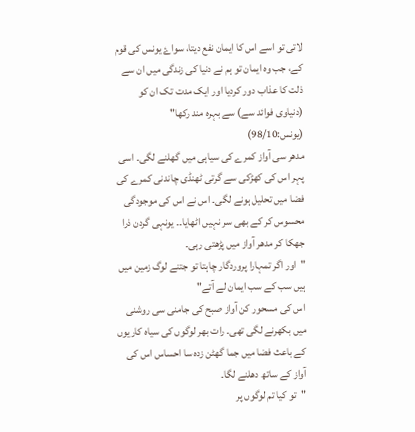لاتی تو اسے اس کا ایمان نفع دیتا، سواۓ یونس کی قوم کے، جب وہ ایمان تو ہم نے دنیا کی زندگی میں ان سے ذلت کا عذاب دور کردیا اور ایک مدت تک ان کو (دنیاوی فوائد سے) سے بہرہ مند رکھا"
(یونس:98/10)
مدھر سی آواز کمرے کی سیاہی میں گھلنے لگی۔ اسی پہر اس کی کھڑکی سے گرتی ٹھنڈی چاندنی کمرے کی فضا میں تحلیل ہونے لگی۔ اس نے اس کی موجودگی محسوس کر کے بھی سر نہیں اٹھایا۔۔ یونہی گردن ذرا جھکا کر مدھر آواز میں پڑھتی رہی۔
"اور اگر تمہارا پروردگار چاہتا تو جتنے لوگ زمین میں ہیں سب کے سب ایمان لے آتے"
اس کی مسحور کن آواز صبح کی جامنی سی روشنی میں بکھرنے لگی تھی۔ رات بھر لوگوں کی سیاہ کاریوں کے باعث فضا میں جما گھٹن زدہ سا احساس اس کی آواز کے ساتھ دھلنے لگا۔
"تو کیا تم لوگوں پر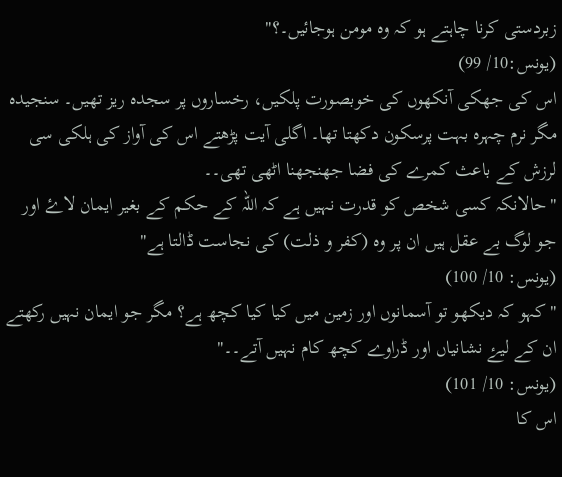زبردستی کرنا چاہتے ہو کہ وہ مومن ہوجائیں۔؟"
(یونس:10/ 99)
اس کی جھکی آنکھوں کی خوبصورت پلکیں، رخساروں پر سجدہ ریز تھیں۔ سنجیدہ مگر نرم چہرہ بہت پرسکون دکھتا تھا۔ اگلی آیت پڑھتے اس کی آواز کی ہلکی سی لرزش کے باعث کمرے کی فضا جھنجھنا اٹھی تھی۔۔
"حالانکہ کسی شخص کو قدرت نہیں ہے کہ اللہ کے حکم کے بغیر ایمان لاۓ اور جو لوگ بے عقل ہیں ان پر وہ (کفر و ذلت) کی نجاست ڈالتا ہے"
(یونس: 10/ 100)
"کہو کہ دیکھو تو آسمانوں اور زمین میں کیا کیا کچھ ہے؟ مگر جو ایمان نہیں رکھتے ان کے لیۓ نشانیاں اور ڈراوے کچھ کام نہیں آتے۔۔"
(یونس: 10/ 101)
اس کا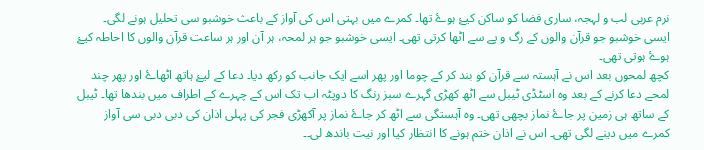نرم عربی لب و لہجہ، ساری فضا کو ساکن کیۓ ہوۓ تھا۔ کمرے میں بہتی اس کی آواز کے باعث خوشبو سی تحلیل ہونے لگی۔ ایسی خوشبو جو قرآن والوں کے رگ و پے سے اٹھا کرتی تھی۔ ایسی خوشبو جو ہر لمحہ، ہر آن اور ہر ساعت قرآن والوں کا احاطہ کیۓ ہوۓ ہوتی تھی۔
کچھ لمحوں بعد اس نے آہستہ سے قرآن کو بند کر کے چوما اور پھر اسے ایک جانب کو رکھ دیا۔ دعا کے لیۓ ہاتھ اٹھاۓ اور پھر چند لمحے دعا کرنے کے بعد وہ اسٹڈی ٹیبل سے اٹھ کھڑی گہرے سبز رنگ کا دوپٹہ اب تک اس کے چہرے کے اطراف میں بندھا تھا۔ ٹیبل کے ساتھ ہی زمین پر جاۓ نماز بچھی تھی۔ وہ آہستگی سے اٹھ کر جاۓ نماز پر آکھڑی فجر کی پہلی اذان کی دبی دبی سی آواز کمرے میں دینے لگی تھی۔ اس نے اذان ختم ہونے کا انتظار کیا اور نیت باندھ لی۔۔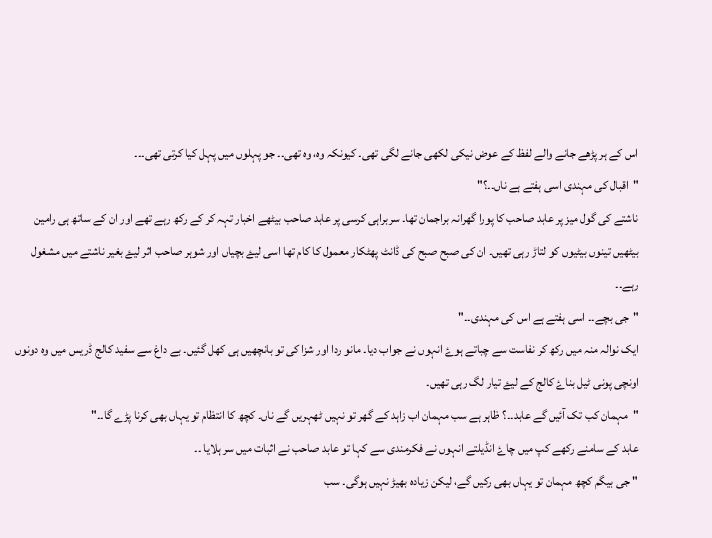اس کے ہر پڑھے جانے والے لفظ کے عوض نیکی لکھی جانے لگی تھی۔ کیونکہ وہ، وہ تھی۔۔ جو پہلوں میں پہل کیا کرتی تھی۔۔۔
"اقبال کی مہندی اسی ہفتے ہے ناں۔۔؟"
ناشتے کی گول میز پر عابد صاحب کا پورا گھرانہ براجمان تھا۔ سربراہی کرسی پر عابد صاحب بیٹھے اخبار تہہ کر کے رکھ رہے تھے اور ان کے ساتھ ہی رامین بیٹھیں تینوں بیٹیوں کو لتاڑ رہی تھیں۔ ان کی صبح صبح کی ڈانٹ پھٹکار معمول کا کام تھا اسی لیۓ بچیاں اور شوہر صاحب اثر لیۓ بغیر ناشتے میں مشغول رہے۔۔
"جی بچے۔۔ اسی ہفتے ہے اس کی مہندی۔۔"
ایک نوالہ منہ میں رکھ کر نفاست سے چباتے ہوۓ انہوں نے جواب دیا۔ مانو ردا اور شزا کی تو بانچھیں ہی کھل گئیں۔ بے داغ سے سفید کالج ڈریس میں وہ دونوں اونچی پونی ٹیل بناۓ کالج کے لیۓ تیار لگ رہی تھیں۔
"مہمان کب تک آئیں گے عابد۔۔؟ ظاہر ہے سب مہمان اب زاہد کے گھر تو نہیں ٹھہریں گے ناں۔ کچھ کا انتظام تو یہاں بھی کرنا پڑے گا۔۔"
عابد کے سامنے رکھے کپ میں چاۓ انڈیلتے انہوں نے فکرمندی سے کہا تو عابد صاحب نے اثبات میں سر ہلایا ۔۔
" جی بیگم کچھ مہمان تو یہاں بھی رکیں گے، لیکن زیادہ بھیڑ نہیں ہوگی۔ سب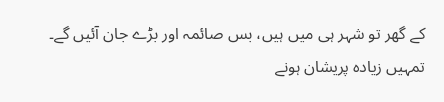کے گھر تو شہر ہی میں ہیں، بس صائمہ اور بڑے جان آئیں گے۔ تمہیں زیادہ پریشان ہونے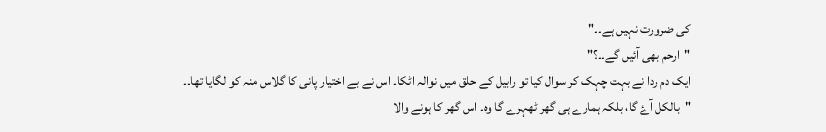کی ضرورت نہیں ہے۔۔"
"ارحم بھی آئیں گے۔۔؟"
ایک دم ردا نے بہت چہک کر سوال کیا تو رابیل کے حلق میں نوالہ اٹکا۔ اس نے بے اختیار پانی کا گلاس منہ کو لگایا تھا۔۔
"بالکل آۓ گا، بلکہ ہمارے ہی گھر ٹھہرے گا وہ۔ اس گھر کا ہونے والا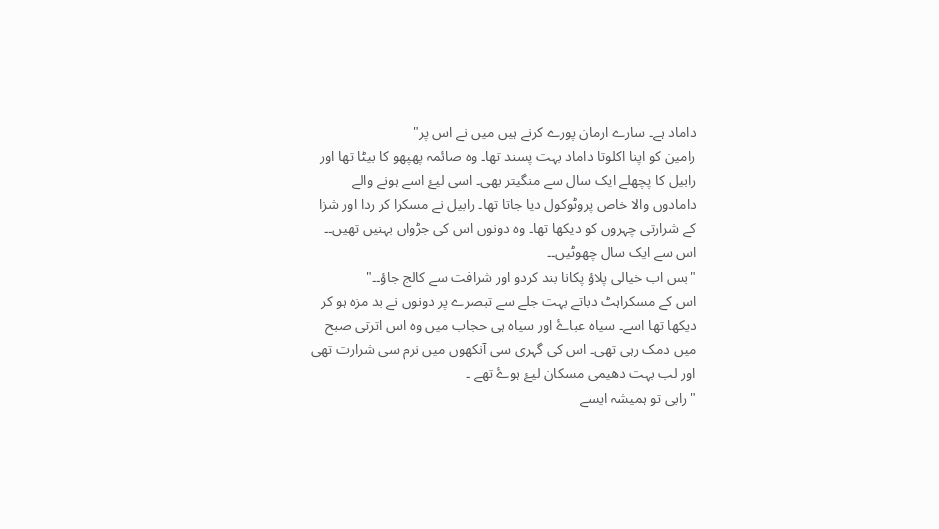داماد ہے۔ سارے ارمان پورے کرنے ہیں میں نے اس پر"
رامین کو اپنا اکلوتا داماد بہت پسند تھا۔ وہ صائمہ پھپھو کا بیٹا تھا اور رابیل کا پچھلے ایک سال سے منگیتر بھی۔ اسی لیۓ اسے ہونے والے دامادوں والا خاص پروٹوکول دیا جاتا تھا۔ رابیل نے مسکرا کر ردا اور شزا کے شرارتی چہروں کو دیکھا تھا۔ وہ دونوں اس کی جڑواں بہنیں تھیں۔۔ اس سے ایک سال چھوٹیں۔۔
"بس اب خیالی پلاؤ پکانا بند کردو اور شرافت سے کالج جاؤ۔۔"
اس کے مسکراہٹ دباتے بہت جلے سے تبصرے پر دونوں نے بد مزہ ہو کر دیکھا تھا اسے۔ سیاہ عباۓ اور سیاہ ہی حجاب میں وہ اس اترتی صبح میں دمک رہی تھی۔ اس کی گہری سی آنکھوں میں نرم سی شرارت تھی اور لب بہت دھیمی مسکان لیۓ ہوۓ تھے ۔
"رابی تو ہمیشہ ایسے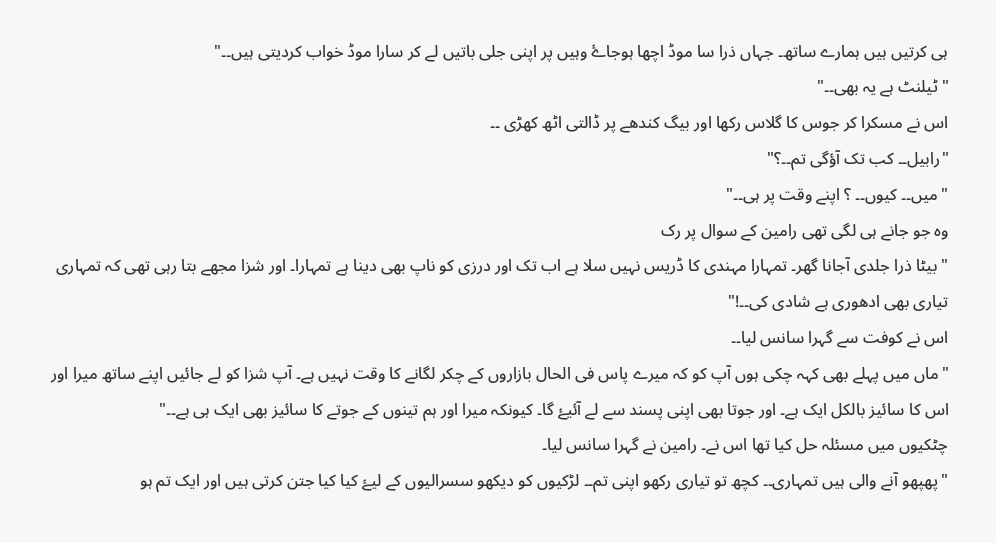ہی کرتیں ہیں ہمارے ساتھ۔ جہاں ذرا سا موڈ اچھا ہوجاۓ وہیں پر اپنی جلی باتیں لے کر سارا موڈ خواب کردیتی ہیں۔۔"
"ٹیلنٹ ہے یہ بھی۔۔"
اس نے مسکرا کر جوس کا گلاس رکھا اور بیگ کندھے پر ڈالتی اٹھ کھڑی ۔۔
"رابیل۔۔ کب تک آؤگی تم۔۔؟"
"میں۔۔ کیوں۔۔ ؟ اپنے وقت پر ہی۔۔"
وہ جو جانے ہی لگی تھی رامین کے سوال پر رک
" بیٹا ذرا جلدی آجانا گھر۔ تمہارا مہندی کا ڈریس نہیں سلا ہے اب تک اور درزی کو ناپ بھی دینا ہے تمہارا۔ اور شزا مجھے بتا رہی تھی کہ تمہاری تیاری بھی ادھوری ہے شادی کی۔۔!"
اس نے کوفت سے گہرا سانس لیا۔۔
"ماں میں پہلے بھی کہہ چکی ہوں آپ کو کہ میرے پاس فی الحال بازاروں کے چکر لگانے کا وقت نہیں ہے۔ آپ شزا کو لے جائیں اپنے ساتھ میرا اور اس کا سائیز بالکل ایک ہے۔ اور جوتا بھی اپنی پسند سے لے آئیۓ گا۔ کیونکہ میرا اور ہم تینوں کے جوتے کا سائیز بھی ایک ہی ہے۔۔"
چٹکیوں میں مسئلہ حل کیا تھا اس نے۔ رامین نے گہرا سانس لیا۔
"پھپھو آنے والی ہیں تمہاری۔۔ کچھ تو تیاری رکھو اپنی تم۔۔ لڑکیوں کو دیکھو سسرالیوں کے لیۓ کیا کیا جتن کرتی ہیں اور ایک تم ہو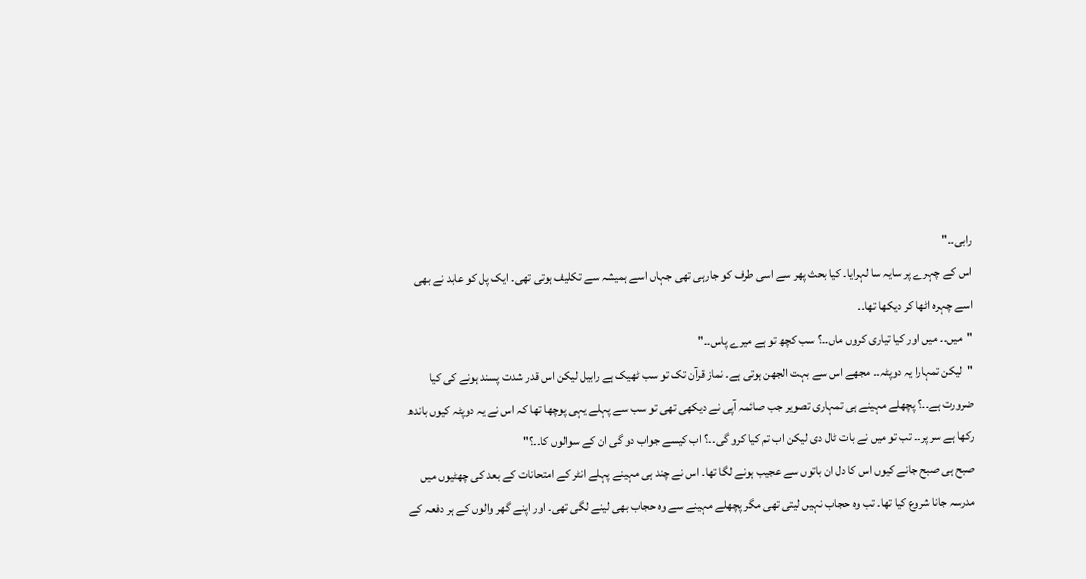رابی۔۔"
اس کے چہرے پر سایہ سا لہرایا۔ کیا بحث پھر سے اسی طرف کو جارہی تھی جہاں اسے ہمیشہ سے تکلیف ہوتی تھی۔ ایک پل کو عابد نے بھی اسے چہرہ اٹھا کر دیکھا تھا۔۔
"میں۔۔ میں اور کیا تیاری کروں ماں۔۔؟ سب کچھ تو ہے میرے پاس۔۔"
"لیکن تمہارا یہ دوپٹہ۔۔ مجھے اس سے بہت الجھن ہوتی ہے۔ نماز قرآن تک تو سب ٹھیک ہے رابیل لیکن اس قدر شدت پسند ہونے کی کیا ضرورت ہے۔۔؟ پچھلے مہینے ہی تمہاری تصویر جب صائمہ آپی نے دیکھی تھی تو سب سے پہلے یہی پوچھا تھا کہ اس نے یہ دوپٹہ کیوں باندھ رکھا ہے سر پر۔۔ تب تو میں نے بات ٹال دی لیکن اب تم کیا کرو گی۔۔؟ اب کیسے جواب دو گی ان کے سوالوں کا۔۔؟"
صبح ہی صبح جانے کیوں اس کا دل ان باتوں سے عجیب ہونے لگا تھا۔ اس نے چند ہی مہینے پہلے انٹر کے امتحانات کے بعد کی چھٹیوں میں مدرسہ جانا شروع کیا تھا۔ تب وہ حجاب نہیں لیتی تھی مگر پچھلے مہینے سے وہ حجاب بھی لینے لگی تھی۔ اور اپنے گھر والوں کے ہر دفعہ کے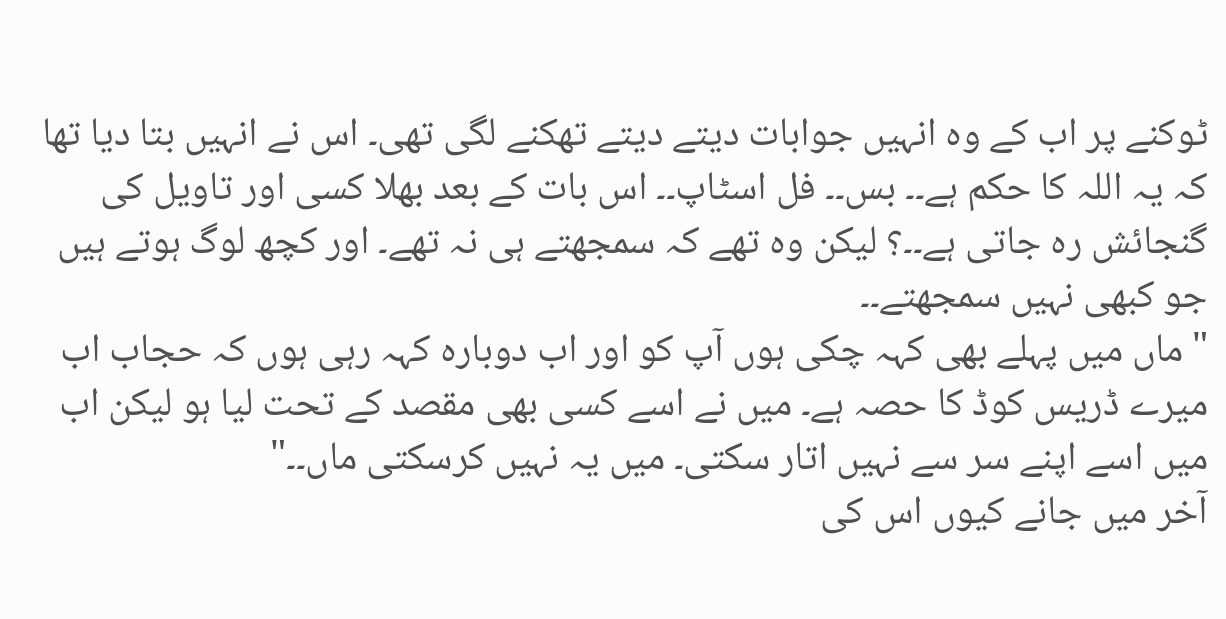ٹوکنے پر اب کے وہ انہیں جوابات دیتے دیتے تھکنے لگی تھی۔ اس نے انہیں بتا دیا تھا کہ یہ اللہ کا حکم ہے۔۔ بس۔۔ فل اسٹاپ۔۔ اس بات کے بعد بھلا کسی اور تاویل کی گنجائش رہ جاتی ہے۔۔؟ لیکن وہ تھے کہ سمجھتے ہی نہ تھے۔ اور کچھ لوگ ہوتے ہیں جو کبھی نہیں سمجھتے۔۔
"ماں میں پہلے بھی کہہ چکی ہوں آپ کو اور اب دوبارہ کہہ رہی ہوں کہ حجاب اب میرے ڈریس کوڈ کا حصہ ہے۔ میں نے اسے کسی بھی مقصد کے تحت لیا ہو لیکن اب میں اسے اپنے سر سے نہیں اتار سکتی۔ میں یہ نہیں کرسکتی ماں۔۔"
آخر میں جانے کیوں اس کی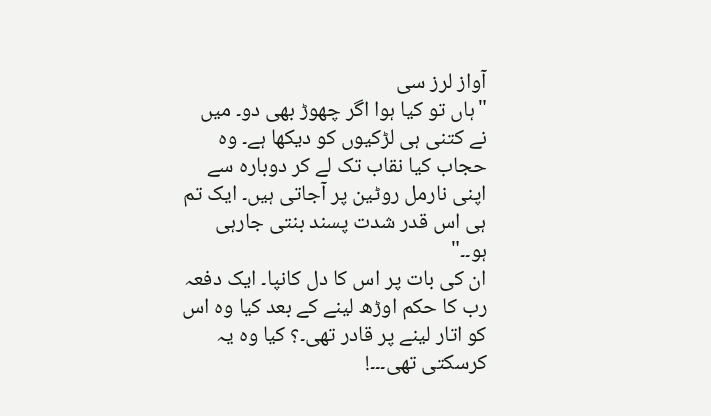آواز لرز سی
"ہاں تو کیا ہوا اگر چھوڑ بھی دو۔ میں نے کتنی ہی لڑکیوں کو دیکھا ہے۔ وہ حجاب کیا نقاب تک لے کر دوبارہ سے اپنی نارمل روٹین پر آجاتی ہیں۔ ایک تم ہی اس قدر شدت پسند بنتی جارہی ہو۔۔"
ان کی بات پر اس کا دل کانپا۔ ایک دفعہ رب کا حکم اوڑھ لینے کے بعد کیا وہ اس کو اتار لینے پر قادر تھی۔؟ کیا وہ یہ کرسکتی تھی۔۔۔!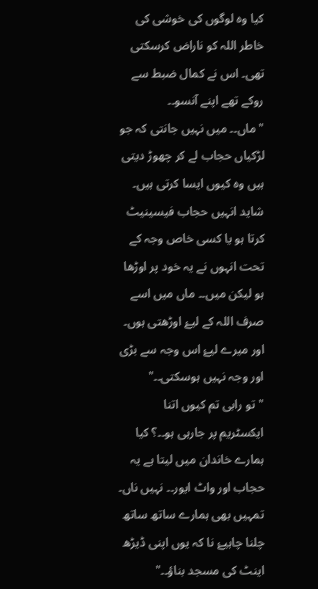کیا وہ لوگوں کی خوشی کی خاطر اللہ کو ناراض کرسکتی تھی۔ اس نے کمال ضبط سے روکے تھے اپنے آنسو۔۔
"ماں۔۔ میں نہیں جانتی کہ جو لڑکیاں حجاب لے کر چھوڑ دیتی ہیں وہ کیوں ایسا کرتی ہیں۔ شاید انہیں حجاب فیسینیٹ کرتا ہو یا کسی خاص وجہ کے تحت انہوں نے یہ خود پر اوڑھا ہو لیکن میں۔۔ ماں میں اسے صرف اللہ کے لیۓ اوڑھتی ہوں۔ اور میرے لیۓ اس وجہ سے بڑی اور وجہ نہیں ہوسکتی۔۔"
"تو رابی تم کیوں اتنا ایکسٹریم پر جارہی ہو۔۔؟ کیا ہمارے خاندان میں لیتا ہے یہ حجاب اور واٹ ایور۔۔ نہیں ناں۔ تمہیں بھی ہمارے ساتھ ساتھ چلنا چاہیۓ نا کہ یوں اپنی ڈیڑھ اینٹ کی مسجد بناؤ۔۔"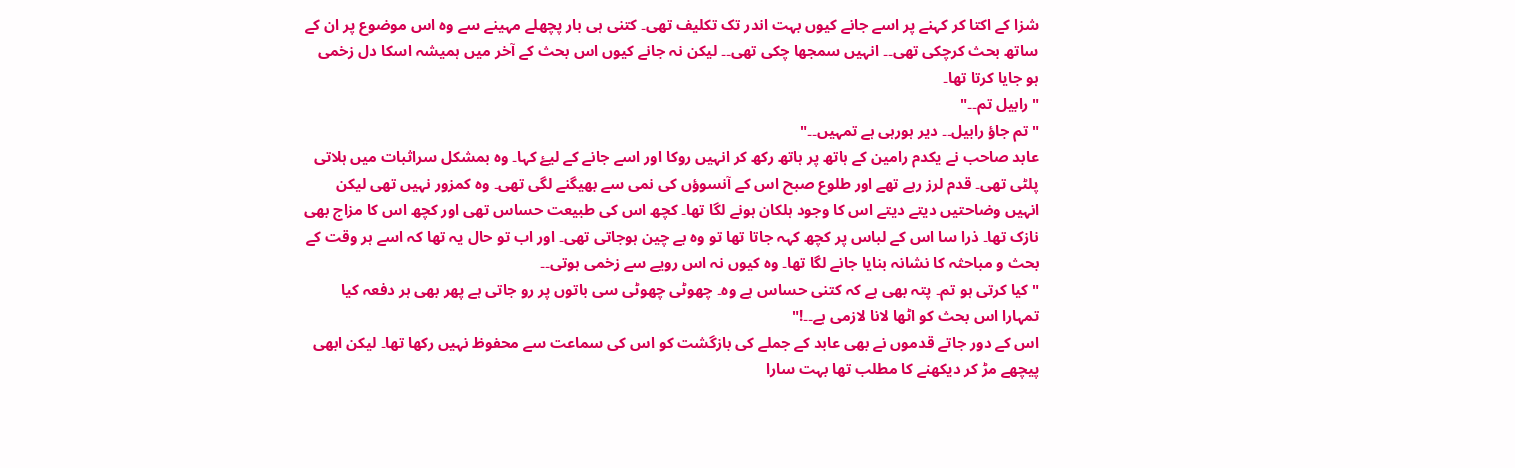شزا کے اکتا کر کہنے پر اسے جانے کیوں بہت اندر تک تکلیف تھی۔ کتنی ہی بار پچھلے مہینے سے وہ اس موضوع پر ان کے ساتھ بحث کرچکی تھی۔۔ انہیں سمجھا چکی تھی۔۔ لیکن نہ جانے کیوں اس بحث کے آخر میں ہمیشہ اسکا دل زخمی ہو جایا کرتا تھا۔
"رابیل تم۔۔"
"تم جاؤ رابیل۔۔ دیر ہورہی ہے تمہیں۔۔"
عابد صاحب نے یکدم رامین کے ہاتھ پر ہاتھ رکھ کر انہیں روکا اور اسے جانے کے لیۓ کہا۔ وہ بمشکل سراثبات میں ہلاتی پلٹی تھی۔ قدم لرز رہے تھے اور طلوع صبح اس کے آنسوؤں کی نمی سے بھیگنے لگی تھی۔ وہ کمزور نہیں تھی لیکن انہیں وضاحتیں دیتے دیتے اس کا وجود ہلکان ہونے لگا تھا۔ کچھ اس کی طبیعت حساس تھی اور کچھ اس کا مزاج بھی نازک تھا۔ ذرا سا اس کے لباس پر کچھ کہہ جاتا تھا تو وہ بے چین ہوجاتی تھی۔ اور اب تو حال یہ تھا کہ اسے ہر وقت کے بحث و مباحثہ کا نشانہ بنایا جانے لگا تھا۔ وہ کیوں نہ اس رویے سے زخمی ہوتی۔۔
"کیا کرتی ہو تم۔ پتہ بھی ہے کہ کتنی حساس ہے وہ۔ چھوٹی چھوٹی سی باتوں پر رو جاتی ہے پھر بھی ہر دفعہ کیا تمہارا اس بحث کو اٹھا لانا لازمی ہے۔۔!"
اس کے دور جاتے قدموں نے بھی عابد کے جملے کی بازگشت کو اس کی سماعت سے محفوظ نہیں رکھا تھا۔ لیکن ابھی پیچھے مڑ کر دیکھنے کا مطلب تھا بہت سارا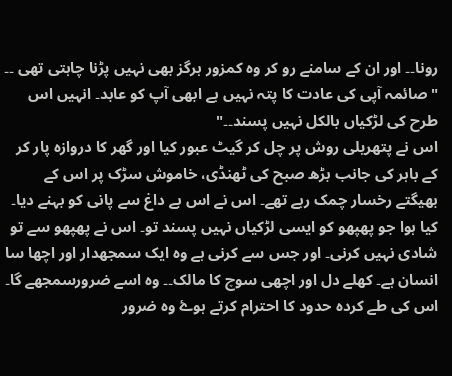رونا۔۔ اور ان کے سامنے رو کر وہ کمزور ہرگز بھی نہیں پڑنا چاہتی تھی ۔۔
"صائمہ آپی کی عادت کا پتہ نہیں ہے ابھی آپ کو عابد۔ انہیں اس طرح کی لڑکیاں بالکل نہیں پسند۔۔"
اس نے پتھریلی روش پر چل کر گیٹ عبور کیا اور گھر کا دروازہ پار کر کے باہر کی جانب بڑھ صبح کی ٹھنڈی، خاموش سڑک پر اس کے بھیگتے رخسار چمک رہے تھے۔ اس نے اس بے داغ سے پانی کو بہنے دیا۔
کیا ہوا جو پھپھو کو ایسی لڑکیاں نہیں پسند تو۔ اس نے پھپھو سے تو شادی نہیں کرنی۔ اور جس سے کرنی ہے وہ ایک سمجھدار اور اچھا سا انسان ہے۔ کھلے دل اور اچھی سوچ کا مالک۔۔ وہ اسے ضرورسمجھے گا۔ اس کی طے کردہ حدود کا احترام کرتے ہوۓ وہ ضرور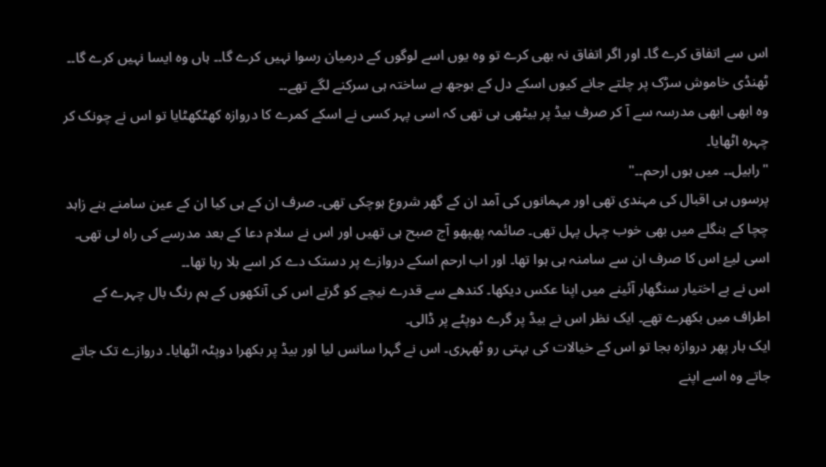اس سے اتفاق کرے گا۔ اور اگر اتفاق نہ بھی کرے تو وہ یوں اسے لوگوں کے درمیان رسوا نہیں کرے گا۔۔ ہاں وہ ایسا نہیں کرے گا۔۔
ٹھنڈی خاموش سڑک پر چلتے جانے کیوں اسکے دل کے بوجھ بے ساختہ ہی سرکنے لگے تھے۔۔
وہ ابھی ابھی مدرسہ سے آ کر صرف بیڈ پر بیٹھی ہی تھی کہ اسی پہر کسی نے اسکے کمرے کا دروازہ کھٹکھٹایا تو اس نے چونک کر چہرہ اٹھایا۔
"رابیل۔۔ میں ہوں ارحم۔۔"
پرسوں ہی اقبال کی مہندی تھی اور مہمانوں کی آمد ان کے گھر شروع ہوچکی تھی۔ صرف ان کے ہی کیا ان کے عین سامنے بنے زاہد چچا کے بنگلے میں بھی خوب چہل پہل تھی۔ صائمہ پھپھو آج صبح ہی تھیں اور اس نے سلام دعا کے بعد مدرسے کی راہ لی تھی۔ اسی لیۓ اس کا صرف ان سے سامنہ ہی ہوا تھا۔ اور اب ارحم اسکے دروازے پر دستک دے کر اسے بلا رہا تھا۔۔
اس نے بے اختیار سنگھار آئینے میں اپنا عکس دیکھا۔ کندھے سے قدرے نیچے کو گرتے اس کی آنکھوں کے ہم رنگ بال چہرے کے اطراف میں بکھرے تھے۔ ایک نظر اس نے بیڈ پر گرے دوپٹے پر ڈالی۔
ایک بار پھر دروازہ بجا تو اس کے خیالات کی بہتی رو ٹھہری۔ اس نے گہرا سانس لیا اور بیڈ پر بکھرا دوپٹہ اٹھایا۔ دروازے تک جاتے جاتے وہ اسے اپنے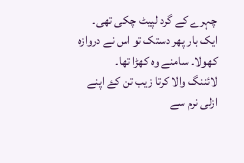چہرے کے گرد لپیٹ چکی تھی۔ ایک بار پھر دستک تو اس نے دروازہ کھولا۔ سامنے وہ کھڑا تھا۔
لائننگ والا کرتا زیب تن کۓ اپنے ازلی نرم سے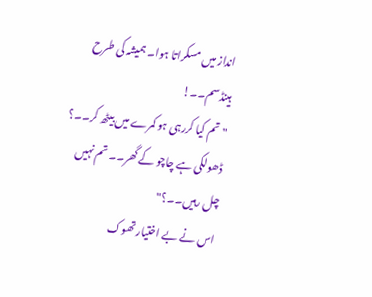انداز میں مسکراتا ہوا۔ ہمیشہ کی طرح ہینڈسم۔۔!
"تم کیا کررہی ہو کمرے میں بیٹھ کر۔۔؟ ڈھولکی ہے چاچو کے گھر۔۔ تم نہیں چل رہیں۔۔؟"
اس نے بے اختیار تھوک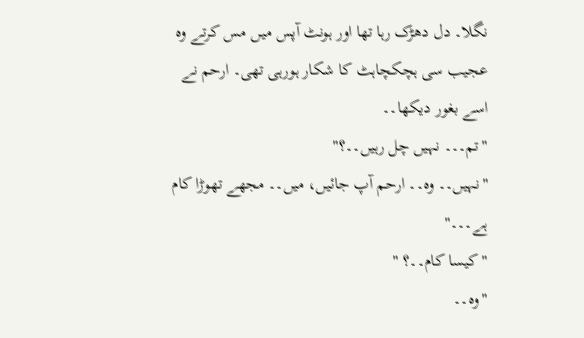نگلا۔ دل دھڑک رہا تھا اور ہونٹ آپس میں مس کرتے وہ عجیب سی ہچکچاہٹ کا شکار ہورہی تھی۔ ارحم نے اسے بغور دیکھا۔۔
"تم۔۔۔ نہیں چل رہیں۔۔؟"
"نہیں۔۔ وہ۔۔ ارحم آپ جائیں، میں۔۔ مجھے تھوڑا کام ہے۔۔۔"
"کیسا کام۔۔؟ "
"وہ۔۔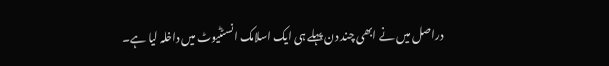دراصل میں نے ابھی چند دن پہلے ہی ایک اسلامک انسٹٹیوٹ میں داخلہ لیا ہے۔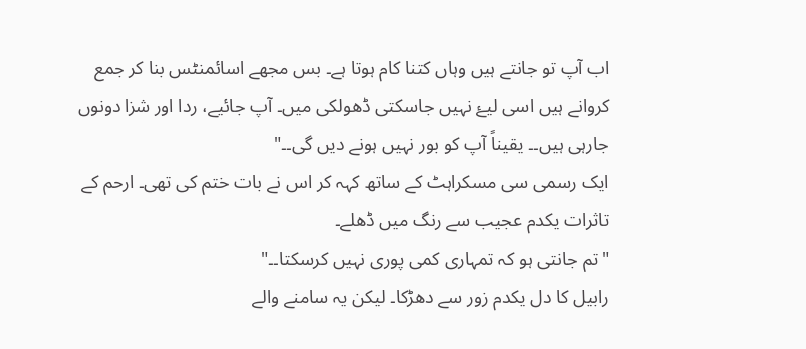اب آپ تو جانتے ہیں وہاں کتنا کام ہوتا ہے۔ بس مجھے اسائمنٹس بنا کر جمع کروانے ہیں اسی لیۓ نہیں جاسکتی ڈھولکی میں۔ آپ جائیے، ردا اور شزا دونوں جارہی ہیں۔۔ یقیناً آپ کو بور نہیں ہونے دیں گی۔۔"
ایک رسمی سی مسکراہٹ کے ساتھ کہہ کر اس نے بات ختم کی تھی۔ ارحم کے تاثرات یکدم عجیب سے رنگ میں ڈھلے۔
"تم جانتی ہو کہ تمہاری کمی پوری نہیں کرسکتا۔۔"
رابیل کا دل یکدم زور سے دھڑکا۔ لیکن یہ سامنے والے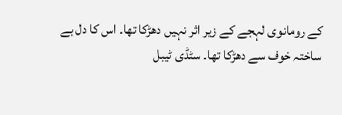کے رومانوی لہجے کے زیر اثر نہیں دھڑکا تھا۔ اس کا دل بے ساختہ خوف سے دھڑکا تھا۔ سٹڈی ٹیبل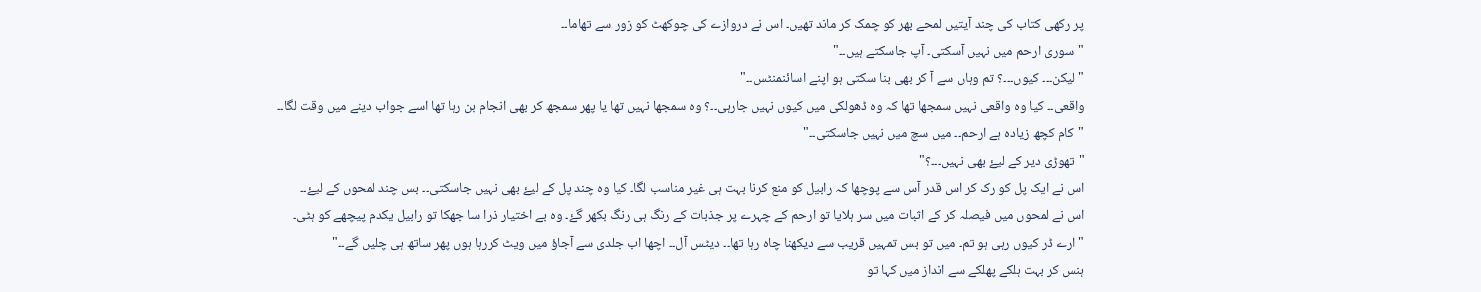پر رکھی کتاب کی چند آیتیں لمحے بھر کو چمک کر ماند تھیں۔ اس نے دروازے کی چوکھٹ کو زور سے تھاما۔۔
"سوری ارحم میں نہیں آسکتی۔ آپ جاسکتے ہیں۔۔"
"لیکن۔۔۔ کیوں۔۔۔؟ تم وہاں سے آ کر بھی بنا سکتی ہو اپنے اسائنمنٹس۔۔"
واقعی۔۔ کیا وہ واقعی نہیں سمجھا تھا کہ وہ ڈھولکی میں کیوں نہیں جارہی۔۔؟ وہ سمجھا نہیں تھا یا پھر سمجھ کر بھی انجام بن رہا تھا اسے جواب دینے میں وقت لگا۔۔
"کام کچھ زیادہ ہے ارحم۔۔ میں سچ میں نہیں جاسکتی۔۔"
"تھوڑی دیر کے لیۓ بھی نہیں۔۔۔؟"
اس نے ایک پل کو رک کر اس قدر آس سے پوچھا کہ رابیل کو منع کرنا بہت ہی غیر مناسب لگا۔ کیا وہ چند پل کے لیۓ بھی نہیں جاسکتی۔۔ بس چند لمحوں کے لیۓ۔۔
اس نے لمحوں میں فیصلہ کر کے اثبات میں سر ہلایا تو ارحم کے چہرے پر جذبات کے رنگ ہی رنگ بکھر گۓ۔ وہ بے اختیار ذرا سا جھکا تو رابیل یکدم پیچھے کو ہٹی۔
"ارے ڈر کیوں رہی ہو تم۔ میں تو بس تمہیں قریب سے دیکھنا چاہ رہا تھا۔۔ دیٹس آل۔۔ اچھا اب جلدی سے آجاؤ میں ویٹ کررہا ہوں پھر ساتھ ہی چلیں گے۔۔"
ہنس کر بہت ہلکے پھلکے سے انداز میں کہا تو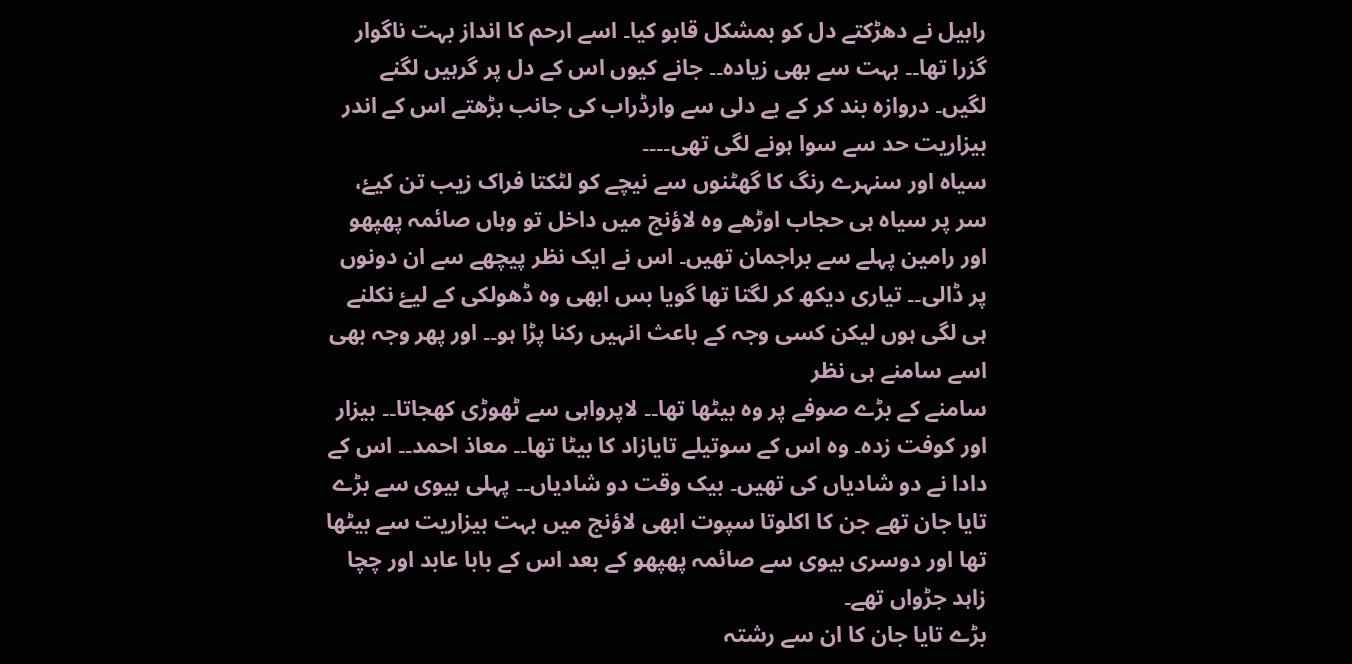رابیل نے دھڑکتے دل کو بمشکل قابو کیا۔ اسے ارحم کا انداز بہت ناگوار گزرا تھا۔۔ بہت سے بھی زیادہ۔۔ جانے کیوں اس کے دل پر گرہیں لگنے لگیں۔ دروازہ بند کر کے بے دلی سے وارڈراب کی جانب بڑھتے اس کے اندر بیزاریت حد سے سوا ہونے لگی تھی۔۔۔۔
سیاہ اور سنہرے رنگ کا گھٹنوں سے نیچے کو لٹکتا فراک زیب تن کیۓ، سر پر سیاہ ہی حجاب اوڑھے وہ لاؤنج میں داخل تو وہاں صائمہ پھپھو اور رامین پہلے سے براجمان تھیں۔ اس نے ایک نظر پیچھے سے ان دونوں پر ڈالی۔۔ تیاری دیکھ کر لگتا تھا گویا بس ابھی وہ ڈھولکی کے لیۓ نکلنے ہی لگی ہوں لیکن کسی وجہ کے باعث انہیں رکنا پڑا ہو۔۔ اور پھر وجہ بھی اسے سامنے ہی نظر
سامنے کے بڑے صوفے پر وہ بیٹھا تھا۔۔ لاپرواہی سے ٹھوڑی کھجاتا۔۔ بیزار اور کوفت زدہ۔ وہ اس کے سوتیلے تایازاد کا بیٹا تھا۔۔ معاذ احمد۔۔ اس کے دادا نے دو شادیاں کی تھیں۔ بیک وقت دو شادیاں۔۔ پہلی بیوی سے بڑے تایا جان تھے جن کا اکلوتا سپوت ابھی لاؤنج میں بہت بیزاریت سے بیٹھا تھا اور دوسری بیوی سے صائمہ پھپھو کے بعد اس کے بابا عابد اور چچا زاہد جڑواں تھے۔
بڑے تایا جان کا ان سے رشتہ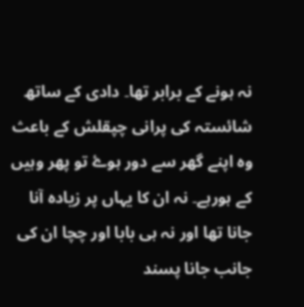نہ ہونے کے برابر تھا۔ دادی کے ساتھ شائستہ کی پرانی چپقلش کے باعث وہ اپنے گھر سے دور ہوۓ تو پھر وہیں کے ہورہے۔ نہ ان کا یہاں پر زیادہ آنا جانا تھا اور نہ ہی بابا اور چچا ان کی جانب جانا پسند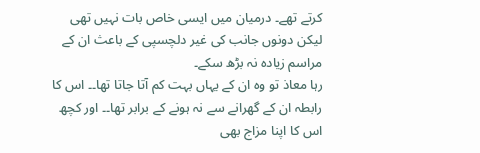کرتے تھے۔ درمیان میں ایسی خاص بات نہیں تھی لیکن دونوں جانب کی غیر دلچسپی کے باعث ان کے مراسم زیادہ نہ بڑھ سکے۔
رہا معاذ تو وہ ان کے یہاں بہت کم آتا جاتا تھا۔۔ اس کا رابطہ ان کے گھرانے سے نہ ہونے کے برابر تھا۔۔ اور کچھ اس کا اپنا مزاج بھی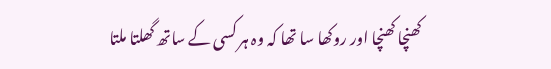کھنچا کھنچا اور روکھا سا تھا کہ وہ ہر کسی کے ساتھ گھلتا ملتا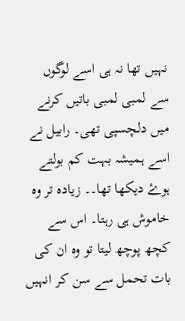نہیں تھا نہ ہی اسے لوگوں سے لمبی لمبی باتیں کرنے میں دلچسپی تھی۔ رابیل نے اسے ہمیشہ بہت کم بولتے ہوۓ دیکھا تھا۔۔ زیادہ تر وہ خاموش ہی رہتا۔ اس سے کچھ پوچھ لیتا تو وہ ان کی بات تحمل سے سن کر انہیں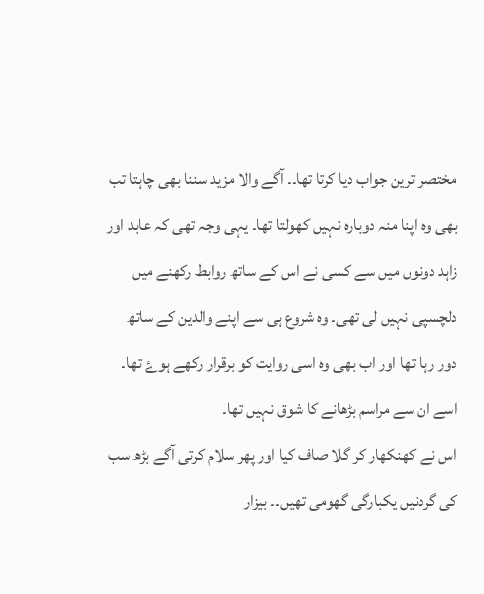مختصر ترین جواب دیا کرتا تھا۔۔ آگے والا مزید سننا بھی چاہتا تب بھی وہ اپنا منہ دوبارہ نہیں کھولتا تھا۔ یہی وجہ تھی کہ عابد اور زاہد دونوں میں سے کسی نے اس کے ساتھ روابط رکھنے میں دلچسپی نہیں لی تھی۔ وہ شروع ہی سے اپنے والدین کے ساتھ دور رہا تھا اور اب بھی وہ اسی روایت کو برقرار رکھے ہوۓ تھا۔ اسے ان سے مراسم بڑھانے کا شوق نہیں تھا۔
اس نے کھنکھار کر گلا صاف کیا اور پھر سلام کرتی آگے بڑھ سب کی گردنیں یکبارگی گھومی تھیں۔۔ بیزار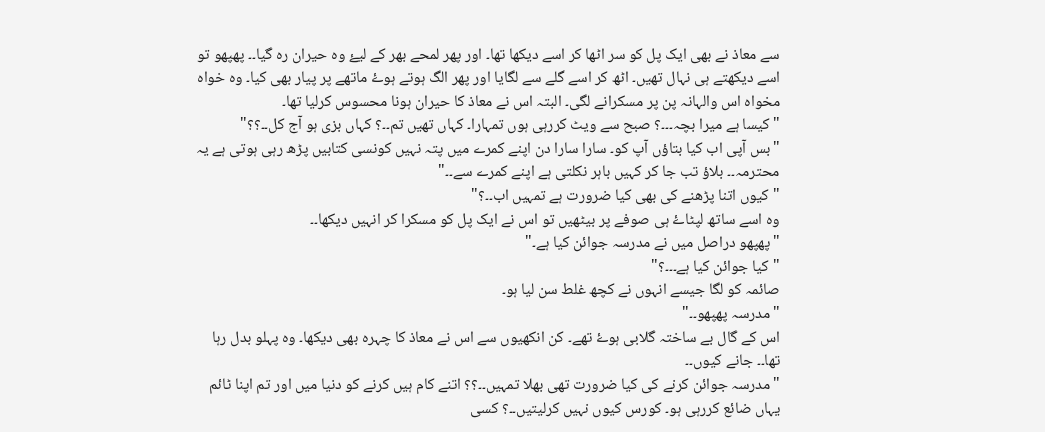سے معاذ نے بھی ایک پل کو سر اٹھا کر اسے دیکھا تھا۔ اور پھر لمحے بھر کے لیۓ وہ حیران رہ گیا۔۔ پھپھو تو اسے دیکھتے ہی نہال تھیں۔ اٹھ کر اسے گلے سے لگایا اور پھر الگ ہوتے ہوۓ ماتھے پر پیار بھی کیا۔ وہ خواہ مخواہ اس والہانہ پن پر مسکرانے لگی۔ البتہ اس نے معاذ کا حیران ہونا محسوس کرلیا تھا۔
"کیسا ہے میرا بچہ۔۔۔؟ صبح سے ویٹ کررہی ہوں تمہارا۔ کہاں تھیں تم۔۔؟ کہاں بزی ہو آج کل۔۔؟؟"
"بس آپی اب کیا بتاؤں آپ کو۔ سارا سارا دن اپنے کمرے میں پتہ نہیں کونسی کتابیں پڑھ رہی ہوتی ہے یہ محترمہ۔۔ بلاؤ تب جا کر کہیں باہر نکلتی ہے اپنے کمرے سے۔۔"
"کیوں اتنا پڑھنے کی بھی کیا ضرورت ہے تمہیں اب۔۔؟"
وہ اسے ساتھ لپٹاۓ ہی صوفے پر بیٹھیں تو اس نے ایک پل کو مسکرا کر انہیں دیکھا۔۔
"پھپھو دراصل میں نے مدرسہ جوائن کیا ہے۔"
"کیا جوائن کیا ہے۔۔۔؟"
صائمہ کو لگا جیسے انہوں نے کچھ غلط سن لیا ہو۔
"مدرسہ پھپھو۔۔"
اس کے گال بے ساختہ گلابی ہوۓ تھے۔ کن انکھیوں سے اس نے معاذ کا چہرہ بھی دیکھا۔ وہ پہلو بدل رہا تھا۔۔ جانے کیوں۔۔
"مدرسہ جوائن کرنے کی کیا ضرورت تھی بھلا تمہیں۔۔؟؟ اتنے کام ہیں کرنے کو دنیا میں اور تم اپنا ٹائم یہاں ضائع کررہی ہو۔ کورس کیوں نہیں کرلیتیں۔۔؟ کسی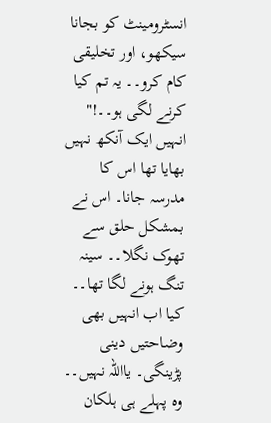انسٹرومینٹ کو بجانا سیکھو، اور تخلیقی کام کرو۔۔ یہ تم کیا کرنے لگی ہو۔۔!"
انہیں ایک آنکھ نہیں بھایا تھا اس کا مدرسہ جانا۔ اس نے بمشکل حلق سے تھوک نگلا۔۔ سینہ تنگ ہونے لگا تھا۔۔ کیا اب انہیں بھی وضاحتیں دینی پڑینگی۔ یااللہ نہیں۔۔ وہ پہلے ہی ہلکان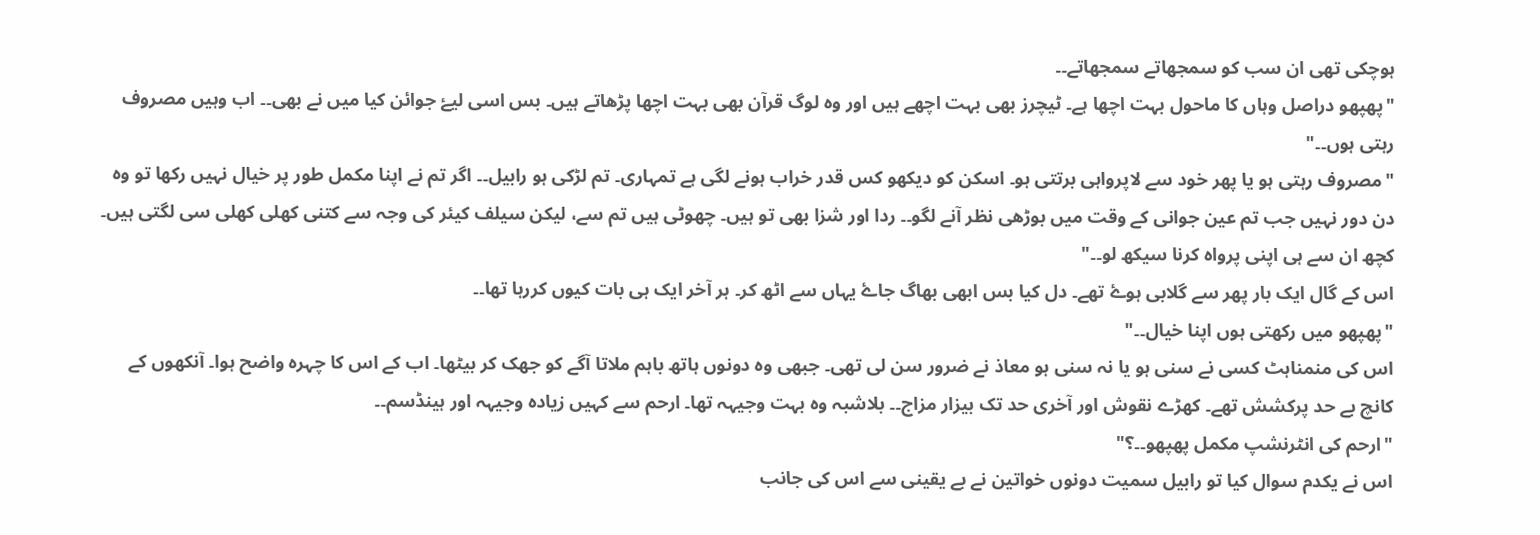ہوچکی تھی ان سب کو سمجھاتے سمجھاتے۔۔
"پھپھو دراصل وہاں کا ماحول بہت اچھا ہے۔ ٹیچرز بھی بہت اچھے ہیں اور وہ لوگ قرآن بھی بہت اچھا پڑھاتے ہیں۔ بس اسی لیۓ جوائن کیا میں نے بھی۔۔ اب وہیں مصروف رہتی ہوں۔۔"
"مصروف رہتی ہو یا پھر خود سے لاپرواہی برتتی ہو۔ اسکن کو دیکھو کس قدر خراب ہونے لگی ہے تمہاری۔ تم لڑکی ہو رابیل۔۔ اگر تم نے اپنا مکمل طور پر خیال نہیں رکھا تو وہ دن دور نہیں جب تم عین جوانی کے وقت میں بوڑھی نظر آنے لگو۔۔ ردا اور شزا بھی تو ہیں۔ چھوٹی ہیں تم سے، لیکن سیلف کیئر کی وجہ سے کتنی کھلی کھلی سی لگتی ہیں۔ کچھ ان سے ہی اپنی پرواہ کرنا سیکھ لو۔۔"
اس کے گال ایک بار پھر سے گلابی ہوۓ تھے۔ دل کیا بس ابھی بھاگ جاۓ یہاں سے اٹھ کر۔ ہر آخر ایک ہی بات کیوں کررہا تھا۔۔
"پھپھو میں رکھتی ہوں اپنا خیال۔۔"
اس کی منمناہٹ کسی نے سنی ہو یا نہ سنی ہو معاذ نے ضرور سن لی تھی۔ جبھی وہ دونوں ہاتھ باہم ملاتا آگے کو جھک کر بیٹھا۔ اب کے اس کا چہرہ واضح ہوا۔ آنکھوں کے کانچ بے حد پرکشش تھے۔ کھڑے نقوش اور آخری حد تک بیزار مزاج۔۔ بلاشبہ وہ بہت وجیہہ تھا۔ ارحم سے کہیں زیادہ وجیہہ اور ہینڈسم۔۔
"ارحم کی انٹرنشپ مکمل پھپھو۔۔؟"
اس نے یکدم سوال کیا تو رابیل سمیت دونوں خواتین نے بے یقینی سے اس کی جانب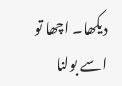دیکھا۔ اچھا تو اسے بولنا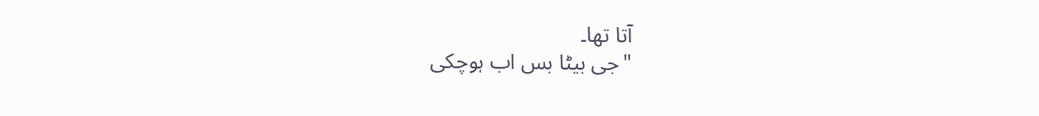آتا تھا۔
"جی بیٹا بس اب ہوچکی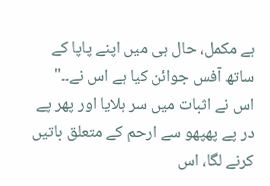ہے مکمل، حال ہی میں اپنے پاپا کے ساتھ آفس جوائن کیا ہے اس نے۔۔"
اس نے اثبات میں سر ہلایا اور پھر پے در پے پھپھو سے ارحم کے متعلق باتیں کرنے لگا، اس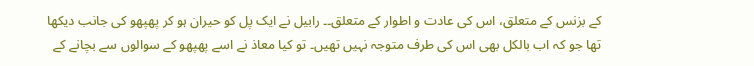کے بزنس کے متعلق، اس کی عادت و اطوار کے متعلق۔۔ رابیل نے ایک پل کو حیران ہو کر پھپھو کی جانب دیکھا تھا جو کہ اب بالکل بھی اس کی طرف متوجہ نہیں تھیں۔ تو کیا معاذ نے اسے پھپھو کے سوالوں سے بچانے کے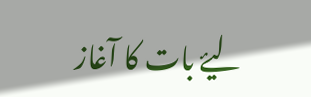لیۓ بات کا آغاز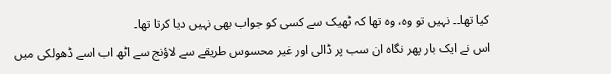کیا تھا۔۔ نہیں تو وہ، وہ تھا کہ ٹھیک سے کسی کو جواب بھی نہیں دیا کرتا تھا۔
اس نے ایک بار پھر نگاہ ان سب پر ڈالی اور غیر محسوس طریقے سے لاؤنج سے اٹھ اب اسے ڈھولکی میں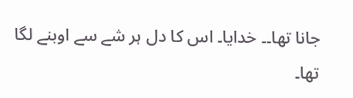جانا تھا۔۔ خدایا۔ اس کا دل ہر شے سے اوبنے لگا تھا۔